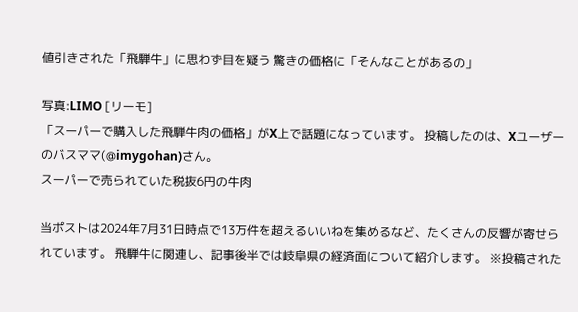値引きされた「飛騨牛」に思わず目を疑う 驚きの価格に「そんなことがあるの」

写真:LIMO [リーモ]
「スーパーで購入した飛騨牛肉の価格」がX上で話題になっています。 投稿したのは、Xユーザーのバスママ(@imygohan)さん。
スーパーで売られていた税抜6円の牛肉

当ポストは2024年7月31日時点で13万件を超えるいいねを集めるなど、たくさんの反響が寄せられています。 飛騨牛に関連し、記事後半では岐阜県の経済面について紹介します。 ※投稿された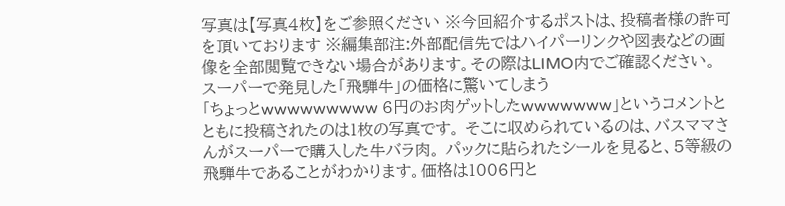写真は【写真4枚】をご参照ください ※今回紹介するポストは、投稿者様の許可を頂いております ※編集部注:外部配信先ではハイパーリンクや図表などの画像を全部閲覧できない場合があります。その際はLIMO内でご確認ください。
スーパーで発見した「飛騨牛」の価格に驚いてしまう
「ちょっとwwwwwwwww 6円のお肉ゲットしたwwwwwww」というコメントとともに投稿されたのは1枚の写真です。 そこに収められているのは、バスママさんがスーパーで購入した牛バラ肉。 パックに貼られたシールを見ると、5等級の飛騨牛であることがわかります。価格は1006円と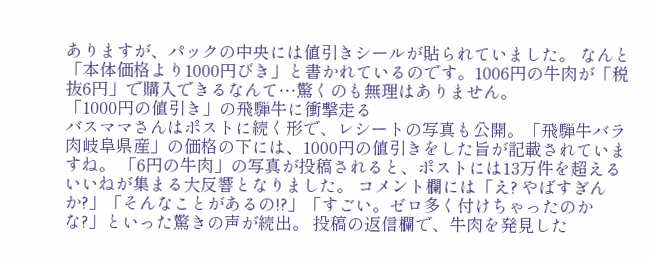ありますが、パックの中央には値引きシールが貼られていました。 なんと「本体価格より1000円びき」と書かれているのです。1006円の牛肉が「税抜6円」で購入できるなんて…驚くのも無理はありません。
「1000円の値引き」の飛騨牛に衝撃走る
バスママさんはポストに続く形で、レシートの写真も公開。「飛騨牛バラ肉岐阜県産」の価格の下には、1000円の値引きをした旨が記載されていますね。 「6円の牛肉」の写真が投稿されると、ポストには13万件を超えるいいねが集まる大反響となりました。 コメント欄には「え? やばすぎんか?」「そんなことがあるの!?」「すごい。ゼロ多く付けちゃったのかな?」といった驚きの声が続出。 投稿の返信欄で、牛肉を発見した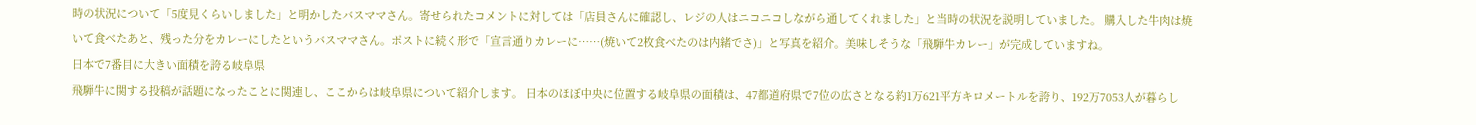時の状況について「5度見くらいしました」と明かしたバスママさん。寄せられたコメントに対しては「店員さんに確認し、レジの人はニコニコしながら通してくれました」と当時の状況を説明していました。 購入した牛肉は焼いて食べたあと、残った分をカレーにしたというバスママさん。ポストに続く形で「宣言通りカレーに……(焼いて2枚食べたのは内緒でさ)」と写真を紹介。美味しそうな「飛騨牛カレー」が完成していますね。
日本で7番目に大きい面積を誇る岐阜県
飛騨牛に関する投稿が話題になったことに関連し、ここからは岐阜県について紹介します。 日本のほぼ中央に位置する岐阜県の面積は、47都道府県で7位の広さとなる約1万621平方キロメートルを誇り、192万7053人が暮らし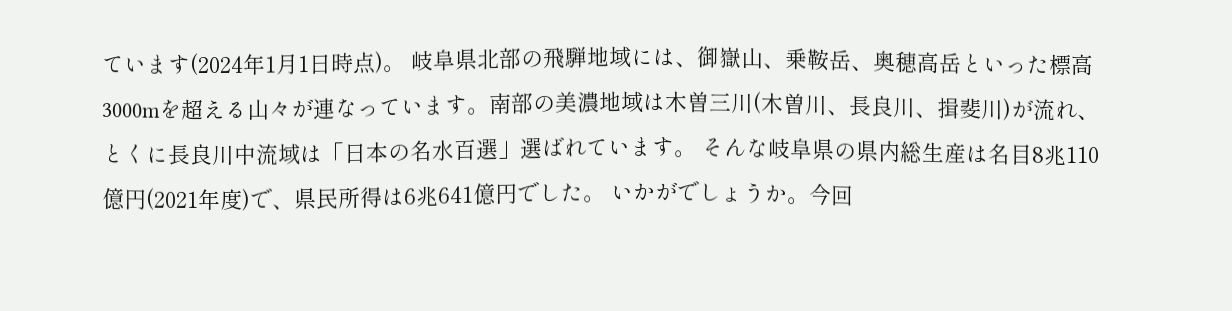ています(2024年1月1日時点)。 岐阜県北部の飛騨地域には、御嶽山、乗鞍岳、奥穂高岳といった標高3000mを超える山々が連なっています。南部の美濃地域は木曽三川(木曽川、長良川、揖斐川)が流れ、とくに長良川中流域は「日本の名水百選」選ばれています。 そんな岐阜県の県内総生産は名目8兆110億円(2021年度)で、県民所得は6兆641億円でした。 いかがでしょうか。今回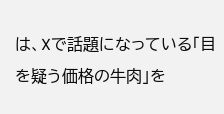は、Xで話題になっている「目を疑う価格の牛肉」を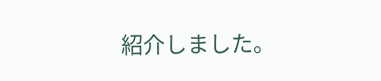紹介しました。